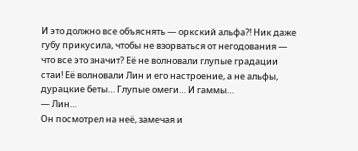И это должно все объяснять — оркский альфа?! Ник даже губу прикусила, чтобы не взорваться от негодования — что все это значит? Её не волновали глупые градации стаи! Её волновали Лин и его настроение, а не альфы, дурацкие беты… Глупые омеги… И гаммы…
— Лин…
Он посмотрел на неё, замечая и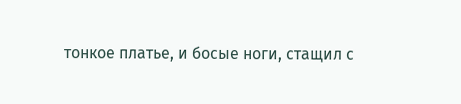тонкое платье, и босые ноги, стащил с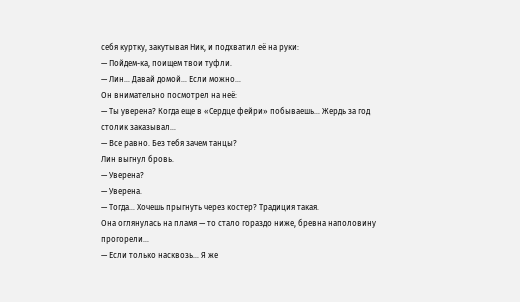себя куртку, закутывая Ник, и подхватил её на руки:
— Пойдем-ка, поищем твои туфли.
— Лин… Давай домой… Если можно…
Он внимательно посмотрел на неё:
— Ты уверена? Когда еще в «Сердце фейри» побываешь… Жердь за год столик заказывал…
— Все равно. Без тебя зачем танцы?
Лин выгнул бровь.
— Уверена?
— Уверена.
— Тогда… Хочешь прыгнуть через костер? Традиция такая.
Она оглянулась на пламя — то стало гораздо ниже, бревна наполовину прогорели…
— Если только насквозь… Я же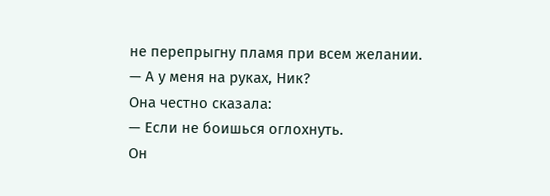не перепрыгну пламя при всем желании.
— А у меня на руках, Ник?
Она честно сказала:
— Если не боишься оглохнуть.
Он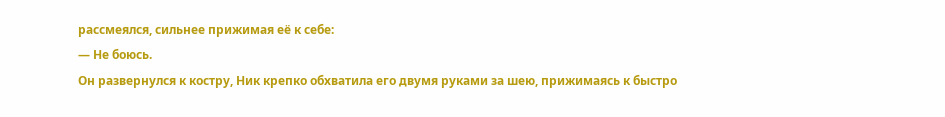рассмеялся, сильнее прижимая её к себе:
— Не боюсь.
Он развернулся к костру, Ник крепко обхватила его двумя руками за шею, прижимаясь к быстро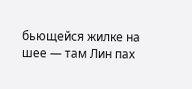бьющейся жилке на шее — там Лин пах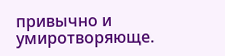привычно и умиротворяюще.